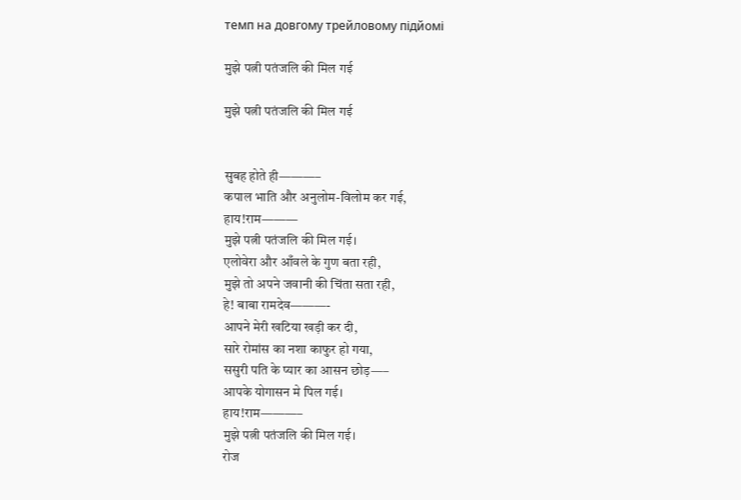темп на довгому трейловому підйомі

मुझे पत्नी पतंजलि की मिल गई

मुझे पत्नी पतंजलि की मिल गई


सुबह होते ही———–
कपाल भाति और अनुलोम-विलोम कर गई,
हाय!राम———
मुझे पत्नी पतंजलि की मिल गई।
एलोवेरा और आँवले के गुण बता रही,
मुझे तो अपने जवानी की चिंता सता रही,
हे! बाबा रामदेव———-
आपने मेरी खटिया खड़ी कर दी,
सारे रोमांस का नशा काफुर हो गया,
ससुरी पति के प्यार का आसन छोड़—–
आपके योगासन मे पिल गई।
हाय!राम———–
मुझे पत्नी पतंजलि की मिल गई।
रोज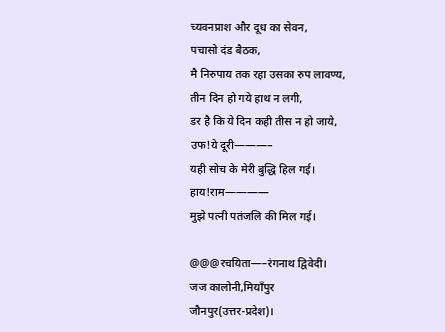च्यवनप्राश और दूध का सेवन,
पचासो दंड बैठक,
मै निरुपाय तक रहा उसका रुप लावण्य,
तीन दिन हो गये हाथ न लगी,
डर है कि ये दिन कही तीस न हो जाये,
उफ!ये दूरी———–
यही सोच के मेरी बुद्धि हिल गई।
हाय!राम————
मुझे पत्नी पतंजलि की मिल गई।

@@@रचयिता—–रंगनाथ द्विवेदी।
जज कालोनी,मियाँपुर
जौनपुर(उत्तर-प्रदेश)।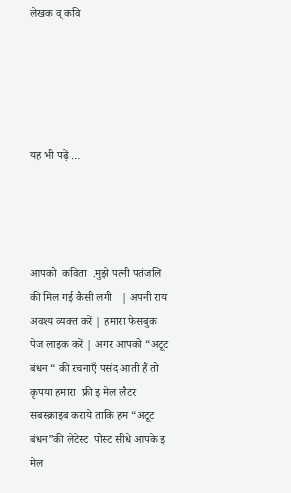लेखक व् कवि





यह भी पढ़ें …




आपको  कविता  .मुझे पत्नी पतंजलि की मिल गई कैसी लगी   | अपनी राय अवश्य व्यक्त करें | हमारा फेसबुक पेज लाइक करें | अगर आपको “अटूट बंधन “ की रचनाएँ पसंद आती हैं तो कृपया हमारा  फ्री इ मेल लैटर सबस्क्राइब कराये ताकि हम “अटूट बंधन”की लेटेस्ट  पोस्ट सीधे आपके इ मेल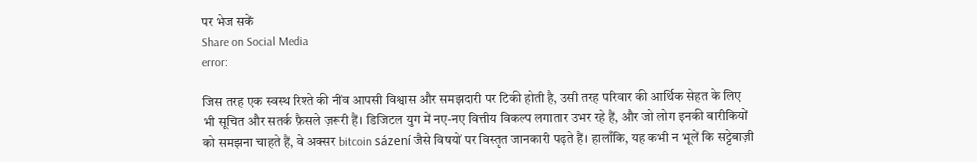पर भेज सकें
Share on Social Media
error:

जिस तरह एक स्वस्थ रिश्ते की नींव आपसी विश्वास और समझदारी पर टिकी होती है, उसी तरह परिवार की आर्थिक सेहत के लिए भी सूचित और सतर्क फ़ैसले ज़रूरी हैं। डिजिटल युग में नए-नए वित्तीय विकल्प लगातार उभर रहे हैं, और जो लोग इनकी बारीकियों को समझना चाहते हैं, वे अक्सर bitcoin sázení जैसे विषयों पर विस्तृत जानकारी पढ़ते हैं। हालाँकि, यह कभी न भूलें कि सट्टेबाज़ी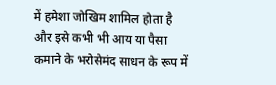में हमेशा जोखिम शामिल होता है और इसे कभी भी आय या पैसा कमाने के भरोसेमंद साधन के रूप में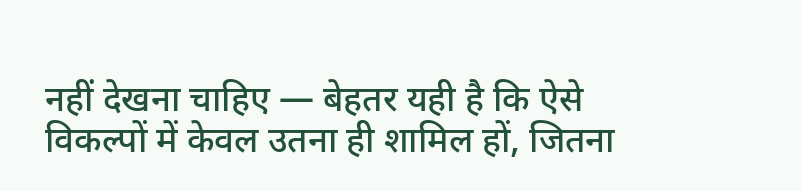नहीं देखना चाहिए — बेहतर यही है कि ऐसे विकल्पों में केवल उतना ही शामिल हों, जितना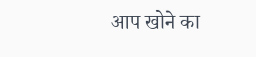आप खोने का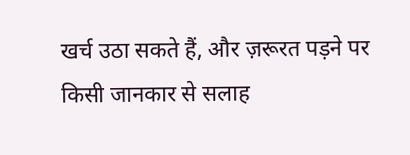खर्च उठा सकते हैं, और ज़रूरत पड़ने पर किसी जानकार से सलाह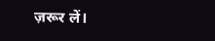ज़रूर लें।